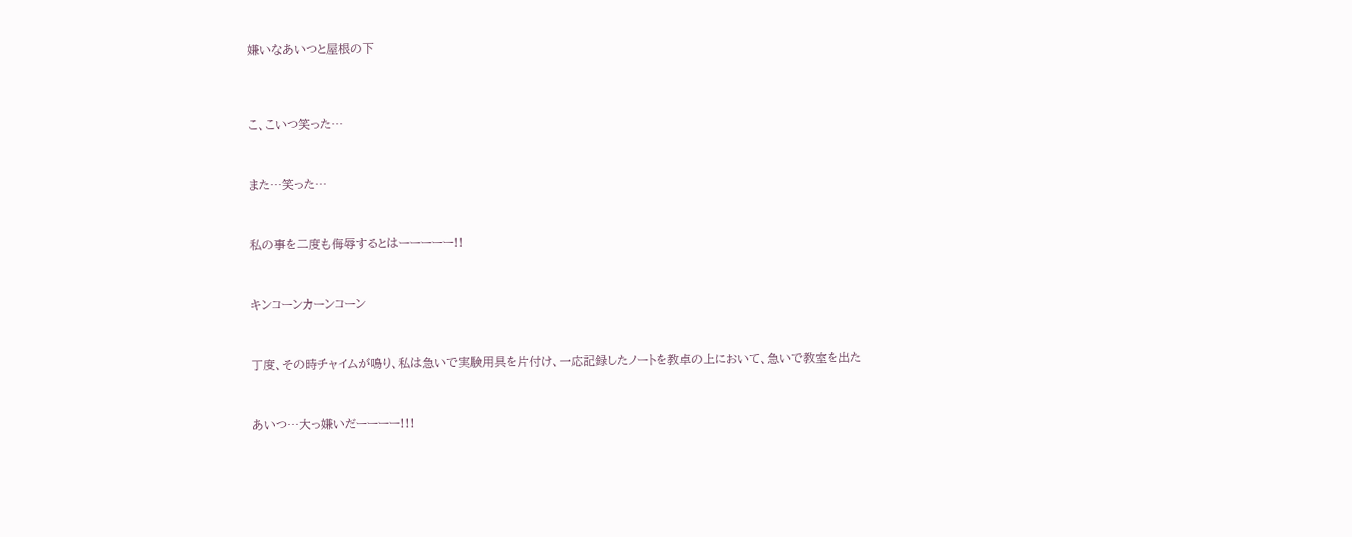嫌いなあいつと屋根の下




こ、こいつ笑った…



また…笑った…



私の事を二度も侮辱するとはーーーーー!!



キンコーンカーンコーン



丁度、その時チャイムが鳴り、私は急いで実験用具を片付け、一応記録したノートを教卓の上において、急いで教室を出た



あいつ…大っ嫌いだーーーー!!!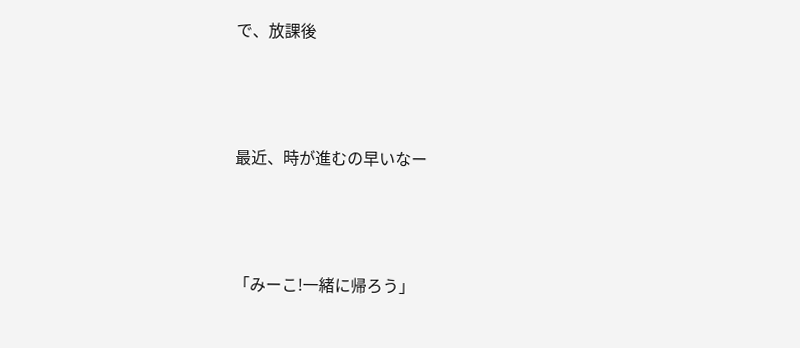で、放課後



最近、時が進むの早いなー



「みーこ!一緒に帰ろう」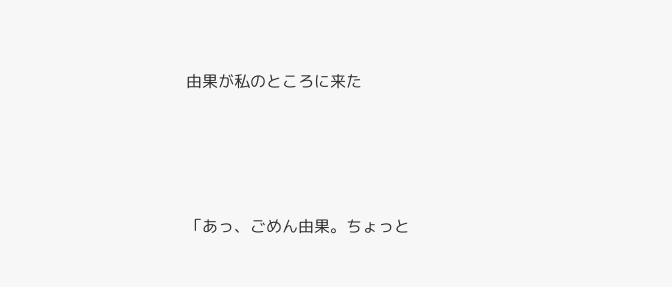由果が私のところに来た




「あっ、ごめん由果。ちょっと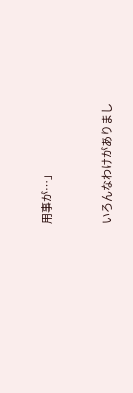用事が…」



いろんなわけがありまし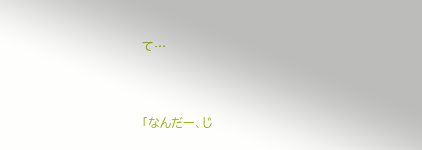て…



「なんだー、じ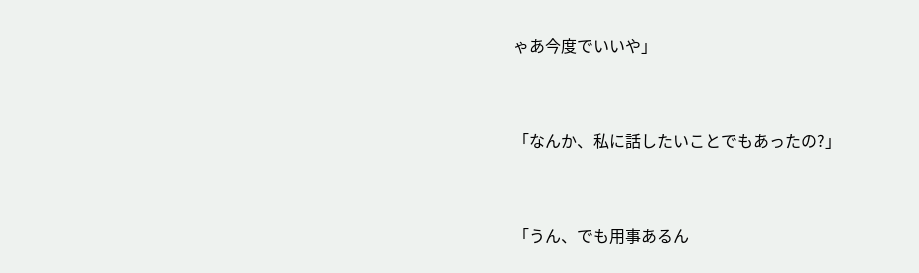ゃあ今度でいいや」



「なんか、私に話したいことでもあったの?」



「うん、でも用事あるん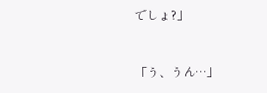でしょ?」



「う、うん…」